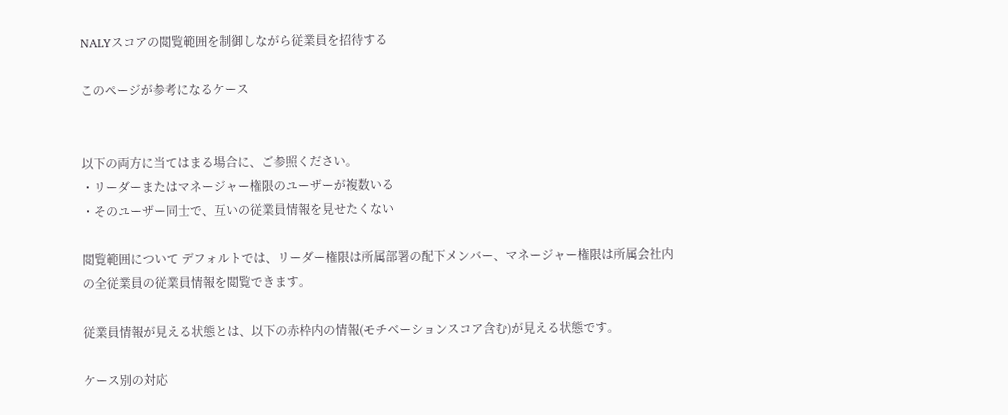NALYスコアの閲覧範囲を制御しながら従業員を招待する

このページが参考になるケース


以下の両方に当てはまる場合に、ご参照ください。
・リーダーまたはマネージャー権限のユーザーが複数いる
・そのユーザー同士で、互いの従業員情報を見せたくない

閲覧範囲について デフォルトでは、リーダー権限は所属部署の配下メンバー、マネージャー権限は所属会社内の全従業員の従業員情報を閲覧できます。

従業員情報が見える状態とは、以下の赤枠内の情報(モチベーションスコア含む)が見える状態です。

ケース別の対応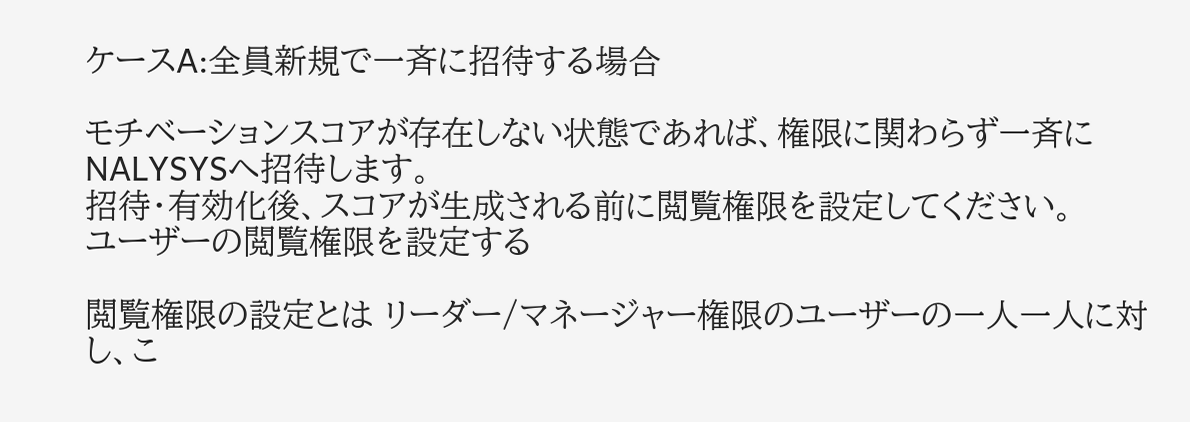ケースA:全員新規で一斉に招待する場合

モチベーションスコアが存在しない状態であれば、権限に関わらず一斉にNALYSYSへ招待します。
招待・有効化後、スコアが生成される前に閲覧権限を設定してください。
ユーザーの閲覧権限を設定する

閲覧権限の設定とは リーダー/マネージャー権限のユーザーの一人一人に対し、こ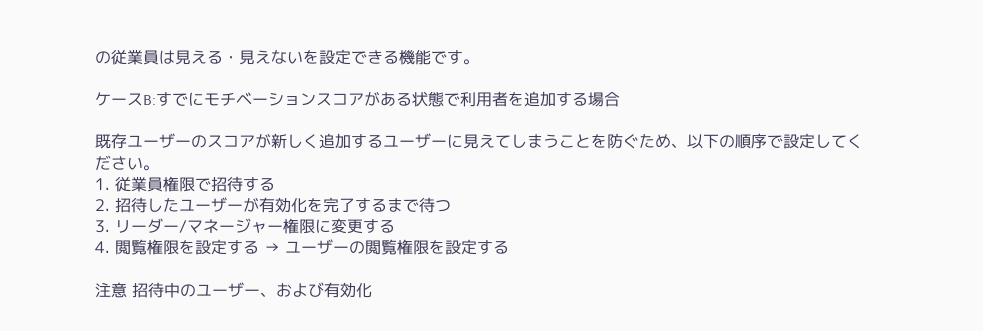の従業員は見える・見えないを設定できる機能です。

ケースB:すでにモチベーションスコアがある状態で利用者を追加する場合

既存ユーザーのスコアが新しく追加するユーザーに見えてしまうことを防ぐため、以下の順序で設定してください。
1. 従業員権限で招待する
2. 招待したユーザーが有効化を完了するまで待つ
3. リーダー/マネージャー権限に変更する
4. 閲覧権限を設定する → ユーザーの閲覧権限を設定する

注意 招待中のユーザー、および有効化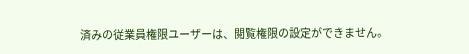済みの従業員権限ユーザーは、閲覧権限の設定ができません。